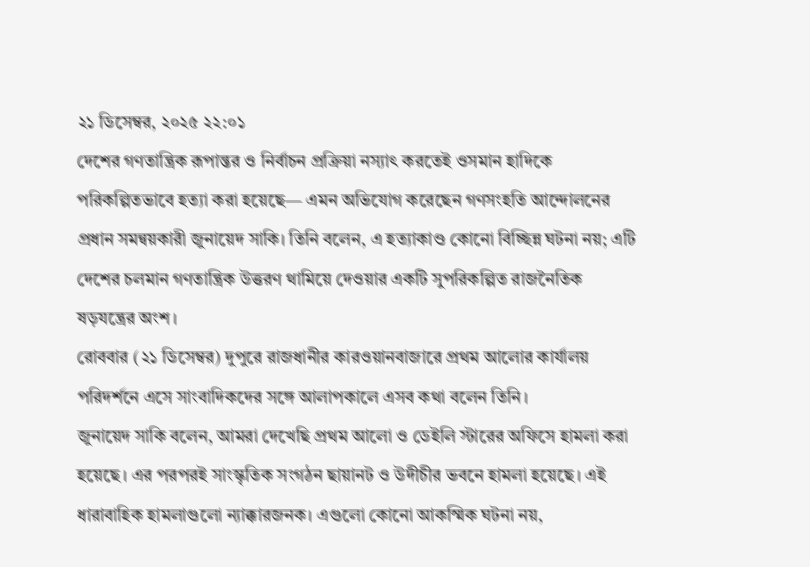২১ ডিসেম্বর, ২০২৫ ২২:০১
দেশের গণতান্ত্রিক রূপান্তর ও নির্বাচন প্রক্রিয়া নস্যাৎ করতেই ওসমান হাদিকে পরিকল্পিতভাবে হত্যা করা হয়েছে— এমন অভিযোগ করেছেন গণসংহতি আন্দোলনের প্রধান সমন্বয়কারী জুনায়েদ সাকি। তিনি বলেন, এ হত্যাকাণ্ড কোনো বিচ্ছিন্ন ঘটনা নয়; এটি দেশের চলমান গণতান্ত্রিক উত্তরণ থামিয়ে দেওয়ার একটি সুপরিকল্পিত রাজনৈতিক ষড়যন্ত্রের অংশ।
রোববার (২১ ডিসেম্বর) দুপুরে রাজধানীর কারওয়ানবাজারে প্রথম আলোর কার্যালয় পরিদর্শনে এসে সাংবাদিকদের সঙ্গে আলাপকালে এসব কথা বলেন তিনি।
জুনায়েদ সাকি বলেন, আমরা দেখেছি প্রথম আলো ও ডেইলি স্টারের অফিসে হামলা করা হয়েছে। এর পরপরই সাংস্কৃতিক সংগঠন ছায়ানট ও উদীচীর ভবনে হামলা হয়েছে। এই ধারাবাহিক হামলাগুলো ন্যাক্কারজনক। এগুলো কোনো আকস্মিক ঘটনা নয়,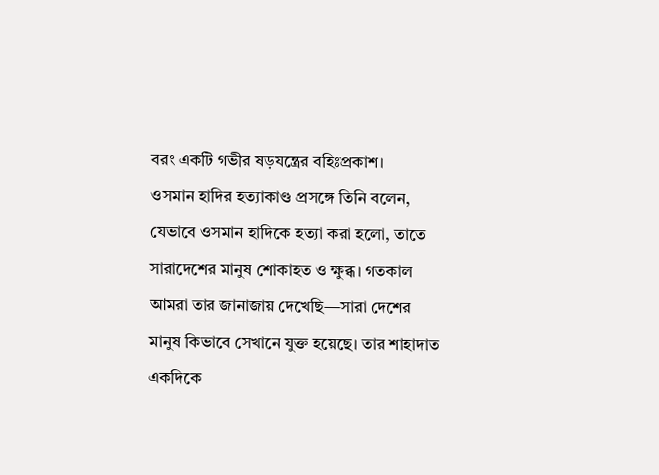বরং একটি গভীর ষড়যন্ত্রের বহিঃপ্রকাশ।
ওসমান হাদির হত্যাকাণ্ড প্রসঙ্গে তিনি বলেন, যেভাবে ওসমান হাদিকে হত্যা করা হলো, তাতে সারাদেশের মানুষ শোকাহত ও ক্ষুব্ধ। গতকাল আমরা তার জানাজায় দেখেছি—সারা দেশের মানুষ কিভাবে সেখানে যুক্ত হয়েছে। তার শাহাদাত একদিকে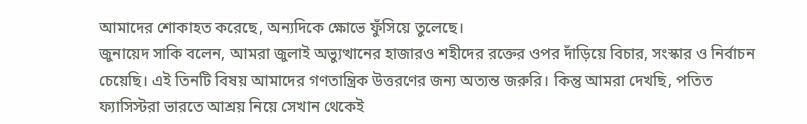আমাদের শোকাহত করেছে, অন্যদিকে ক্ষোভে ফুঁসিয়ে তুলেছে।
জুনায়েদ সাকি বলেন, আমরা জুলাই অভ্যুত্থানের হাজারও শহীদের রক্তের ওপর দাঁড়িয়ে বিচার, সংস্কার ও নির্বাচন চেয়েছি। এই তিনটি বিষয় আমাদের গণতান্ত্রিক উত্তরণের জন্য অত্যন্ত জরুরি। কিন্তু আমরা দেখছি, পতিত ফ্যাসিস্টরা ভারতে আশ্রয় নিয়ে সেখান থেকেই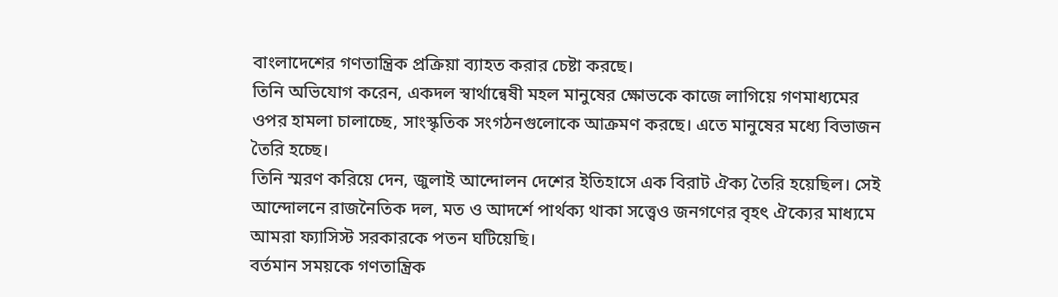বাংলাদেশের গণতান্ত্রিক প্রক্রিয়া ব্যাহত করার চেষ্টা করছে।
তিনি অভিযোগ করেন, একদল স্বার্থান্বেষী মহল মানুষের ক্ষোভকে কাজে লাগিয়ে গণমাধ্যমের ওপর হামলা চালাচ্ছে, সাংস্কৃতিক সংগঠনগুলোকে আক্রমণ করছে। এতে মানুষের মধ্যে বিভাজন তৈরি হচ্ছে।
তিনি স্মরণ করিয়ে দেন, জুলাই আন্দোলন দেশের ইতিহাসে এক বিরাট ঐক্য তৈরি হয়েছিল। সেই আন্দোলনে রাজনৈতিক দল, মত ও আদর্শে পার্থক্য থাকা সত্ত্বেও জনগণের বৃহৎ ঐক্যের মাধ্যমে আমরা ফ্যাসিস্ট সরকারকে পতন ঘটিয়েছি।
বর্তমান সময়কে গণতান্ত্রিক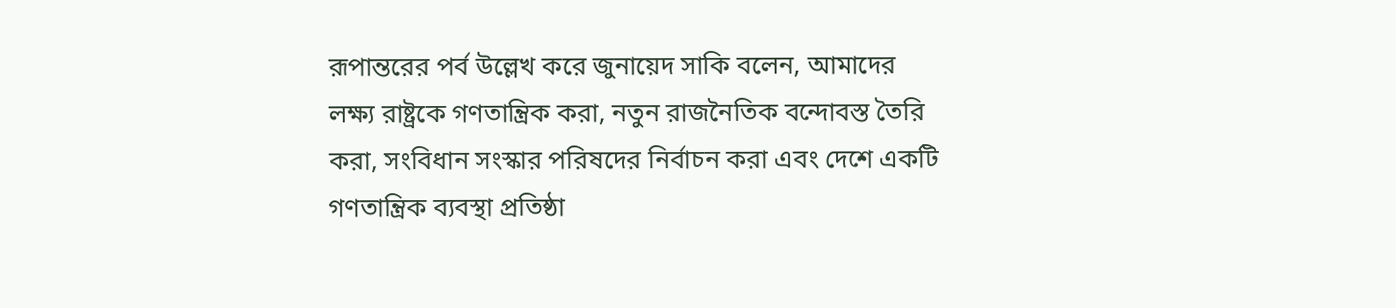রূপান্তরের পর্ব উল্লেখ করে জুনায়েদ সাকি বলেন, আমাদের লক্ষ্য রাষ্ট্রকে গণতান্ত্রিক করা, নতুন রাজনৈতিক বন্দোবস্ত তৈরি করা, সংবিধান সংস্কার পরিষদের নির্বাচন করা এবং দেশে একটি গণতান্ত্রিক ব্যবস্থা প্রতিষ্ঠা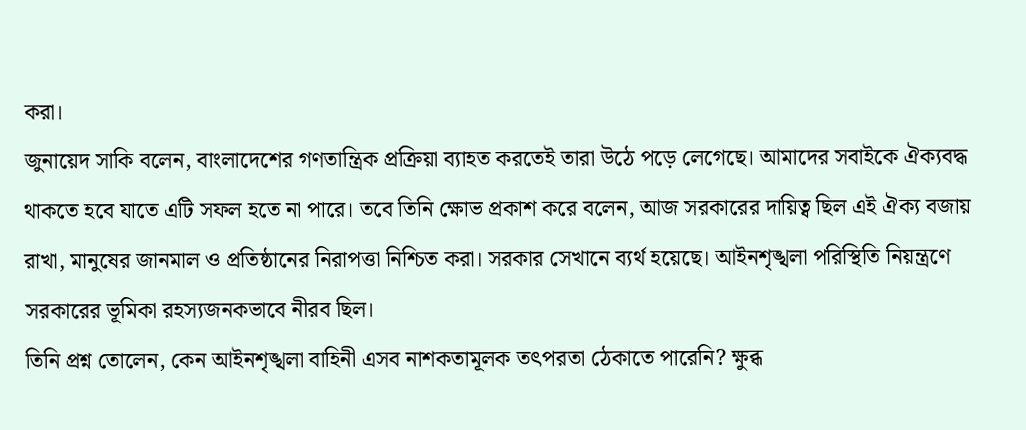করা।
জুনায়েদ সাকি বলেন, বাংলাদেশের গণতান্ত্রিক প্রক্রিয়া ব্যাহত করতেই তারা উঠে পড়ে লেগেছে। আমাদের সবাইকে ঐক্যবদ্ধ থাকতে হবে যাতে এটি সফল হতে না পারে। তবে তিনি ক্ষোভ প্রকাশ করে বলেন, আজ সরকারের দায়িত্ব ছিল এই ঐক্য বজায় রাখা, মানুষের জানমাল ও প্রতিষ্ঠানের নিরাপত্তা নিশ্চিত করা। সরকার সেখানে ব্যর্থ হয়েছে। আইনশৃঙ্খলা পরিস্থিতি নিয়ন্ত্রণে সরকারের ভূমিকা রহস্যজনকভাবে নীরব ছিল।
তিনি প্রশ্ন তোলেন, কেন আইনশৃঙ্খলা বাহিনী এসব নাশকতামূলক তৎপরতা ঠেকাতে পারেনি? ক্ষুব্ধ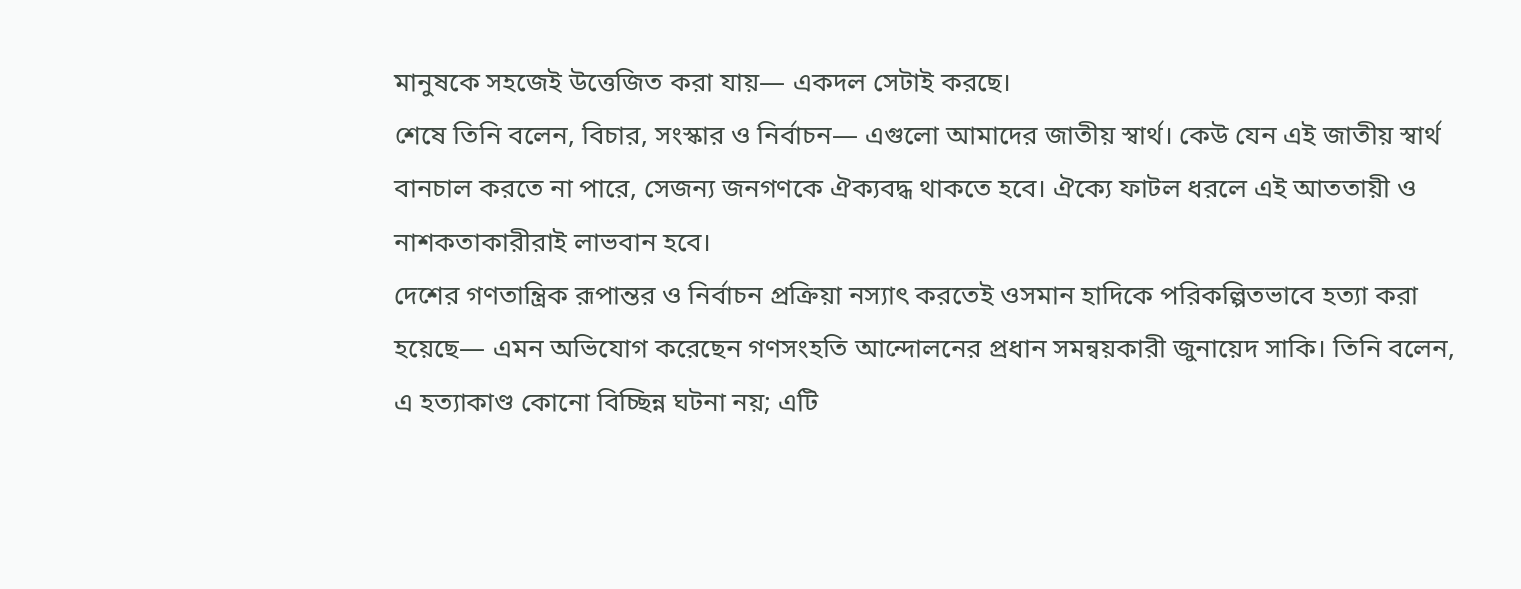মানুষকে সহজেই উত্তেজিত করা যায়— একদল সেটাই করছে।
শেষে তিনি বলেন, বিচার, সংস্কার ও নির্বাচন— এগুলো আমাদের জাতীয় স্বার্থ। কেউ যেন এই জাতীয় স্বার্থ বানচাল করতে না পারে, সেজন্য জনগণকে ঐক্যবদ্ধ থাকতে হবে। ঐক্যে ফাটল ধরলে এই আততায়ী ও নাশকতাকারীরাই লাভবান হবে।
দেশের গণতান্ত্রিক রূপান্তর ও নির্বাচন প্রক্রিয়া নস্যাৎ করতেই ওসমান হাদিকে পরিকল্পিতভাবে হত্যা করা হয়েছে— এমন অভিযোগ করেছেন গণসংহতি আন্দোলনের প্রধান সমন্বয়কারী জুনায়েদ সাকি। তিনি বলেন, এ হত্যাকাণ্ড কোনো বিচ্ছিন্ন ঘটনা নয়; এটি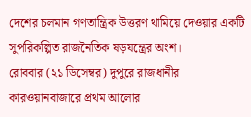দেশের চলমান গণতান্ত্রিক উত্তরণ থামিয়ে দেওয়ার একটি সুপরিকল্পিত রাজনৈতিক ষড়যন্ত্রের অংশ।
রোববার (২১ ডিসেম্বর) দুপুরে রাজধানীর কারওয়ানবাজারে প্রথম আলোর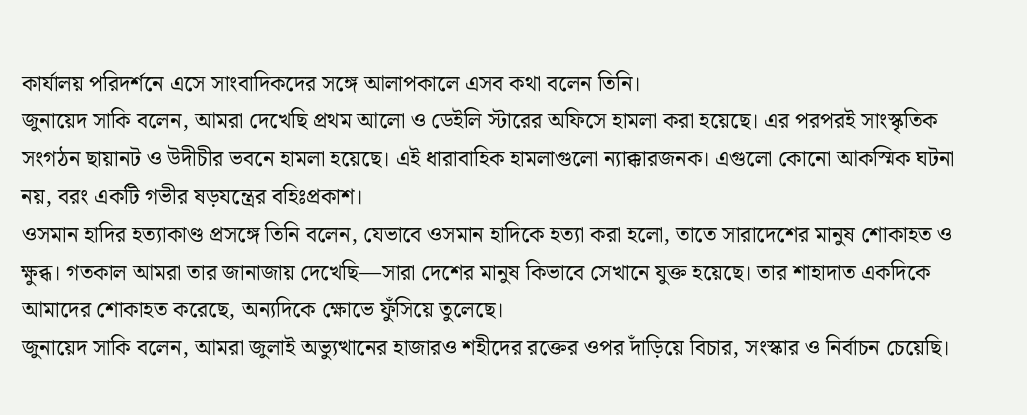কার্যালয় পরিদর্শনে এসে সাংবাদিকদের সঙ্গে আলাপকালে এসব কথা বলেন তিনি।
জুনায়েদ সাকি বলেন, আমরা দেখেছি প্রথম আলো ও ডেইলি স্টারের অফিসে হামলা করা হয়েছে। এর পরপরই সাংস্কৃতিক সংগঠন ছায়ানট ও উদীচীর ভবনে হামলা হয়েছে। এই ধারাবাহিক হামলাগুলো ন্যাক্কারজনক। এগুলো কোনো আকস্মিক ঘটনা নয়, বরং একটি গভীর ষড়যন্ত্রের বহিঃপ্রকাশ।
ওসমান হাদির হত্যাকাণ্ড প্রসঙ্গে তিনি বলেন, যেভাবে ওসমান হাদিকে হত্যা করা হলো, তাতে সারাদেশের মানুষ শোকাহত ও ক্ষুব্ধ। গতকাল আমরা তার জানাজায় দেখেছি—সারা দেশের মানুষ কিভাবে সেখানে যুক্ত হয়েছে। তার শাহাদাত একদিকে আমাদের শোকাহত করেছে, অন্যদিকে ক্ষোভে ফুঁসিয়ে তুলেছে।
জুনায়েদ সাকি বলেন, আমরা জুলাই অভ্যুত্থানের হাজারও শহীদের রক্তের ওপর দাঁড়িয়ে বিচার, সংস্কার ও নির্বাচন চেয়েছি।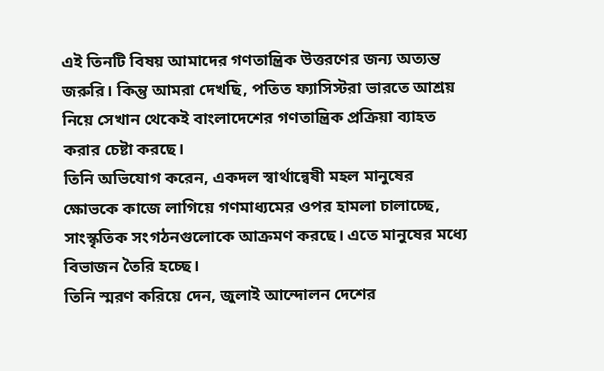এই তিনটি বিষয় আমাদের গণতান্ত্রিক উত্তরণের জন্য অত্যন্ত জরুরি। কিন্তু আমরা দেখছি, পতিত ফ্যাসিস্টরা ভারতে আশ্রয় নিয়ে সেখান থেকেই বাংলাদেশের গণতান্ত্রিক প্রক্রিয়া ব্যাহত করার চেষ্টা করছে।
তিনি অভিযোগ করেন, একদল স্বার্থান্বেষী মহল মানুষের ক্ষোভকে কাজে লাগিয়ে গণমাধ্যমের ওপর হামলা চালাচ্ছে, সাংস্কৃতিক সংগঠনগুলোকে আক্রমণ করছে। এতে মানুষের মধ্যে বিভাজন তৈরি হচ্ছে।
তিনি স্মরণ করিয়ে দেন, জুলাই আন্দোলন দেশের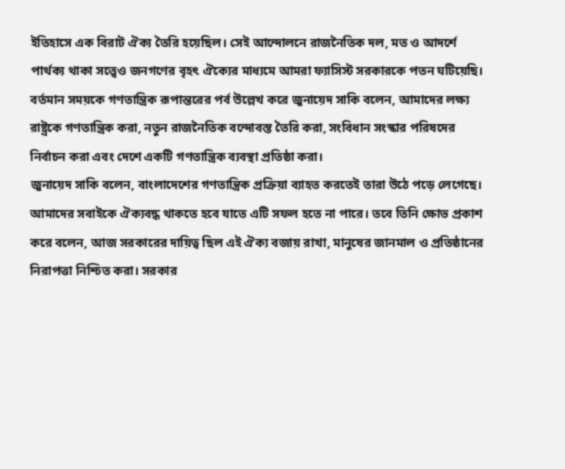ইতিহাসে এক বিরাট ঐক্য তৈরি হয়েছিল। সেই আন্দোলনে রাজনৈতিক দল, মত ও আদর্শে পার্থক্য থাকা সত্ত্বেও জনগণের বৃহৎ ঐক্যের মাধ্যমে আমরা ফ্যাসিস্ট সরকারকে পতন ঘটিয়েছি।
বর্তমান সময়কে গণতান্ত্রিক রূপান্তরের পর্ব উল্লেখ করে জুনায়েদ সাকি বলেন, আমাদের লক্ষ্য রাষ্ট্রকে গণতান্ত্রিক করা, নতুন রাজনৈতিক বন্দোবস্ত তৈরি করা, সংবিধান সংস্কার পরিষদের নির্বাচন করা এবং দেশে একটি গণতান্ত্রিক ব্যবস্থা প্রতিষ্ঠা করা।
জুনায়েদ সাকি বলেন, বাংলাদেশের গণতান্ত্রিক প্রক্রিয়া ব্যাহত করতেই তারা উঠে পড়ে লেগেছে। আমাদের সবাইকে ঐক্যবদ্ধ থাকতে হবে যাতে এটি সফল হতে না পারে। তবে তিনি ক্ষোভ প্রকাশ করে বলেন, আজ সরকারের দায়িত্ব ছিল এই ঐক্য বজায় রাখা, মানুষের জানমাল ও প্রতিষ্ঠানের নিরাপত্তা নিশ্চিত করা। সরকার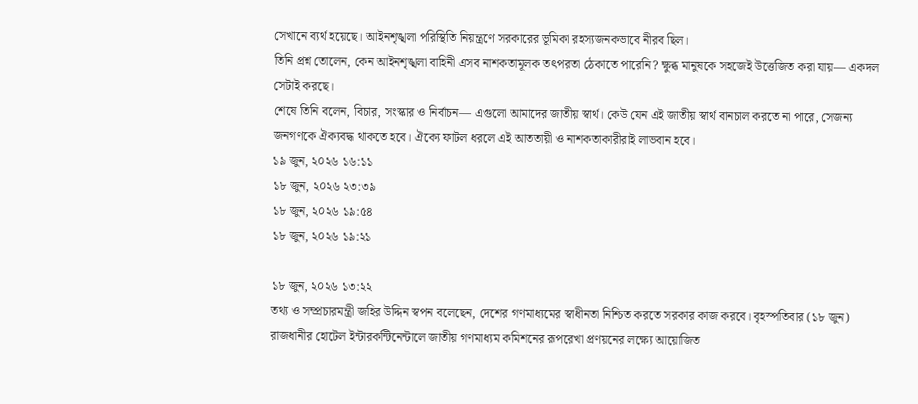সেখানে ব্যর্থ হয়েছে। আইনশৃঙ্খলা পরিস্থিতি নিয়ন্ত্রণে সরকারের ভূমিকা রহস্যজনকভাবে নীরব ছিল।
তিনি প্রশ্ন তোলেন, কেন আইনশৃঙ্খলা বাহিনী এসব নাশকতামূলক তৎপরতা ঠেকাতে পারেনি? ক্ষুব্ধ মানুষকে সহজেই উত্তেজিত করা যায়— একদল সেটাই করছে।
শেষে তিনি বলেন, বিচার, সংস্কার ও নির্বাচন— এগুলো আমাদের জাতীয় স্বার্থ। কেউ যেন এই জাতীয় স্বার্থ বানচাল করতে না পারে, সেজন্য জনগণকে ঐক্যবদ্ধ থাকতে হবে। ঐক্যে ফাটল ধরলে এই আততায়ী ও নাশকতাকারীরাই লাভবান হবে।
১৯ জুন, ২০২৬ ১৬:১১
১৮ জুন, ২০২৬ ২৩:৩৯
১৮ জুন, ২০২৬ ১৯:৫৪
১৮ জুন, ২০২৬ ১৯:২১

১৮ জুন, ২০২৬ ১৩:২২
তথ্য ও সম্প্রচারমন্ত্রী জহির উদ্দিন স্বপন বলেছেন, দেশের গণমাধ্যমের স্বাধীনতা নিশ্চিত করতে সরকার কাজ করবে। বৃহস্পতিবার (১৮ জুন) রাজধানীর হোটেল ইন্টারকন্টিনেন্টালে জাতীয় গণমাধ্যম কমিশনের রূপরেখা প্রণয়নের লক্ষ্যে আয়োজিত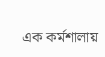এক কর্মশালায়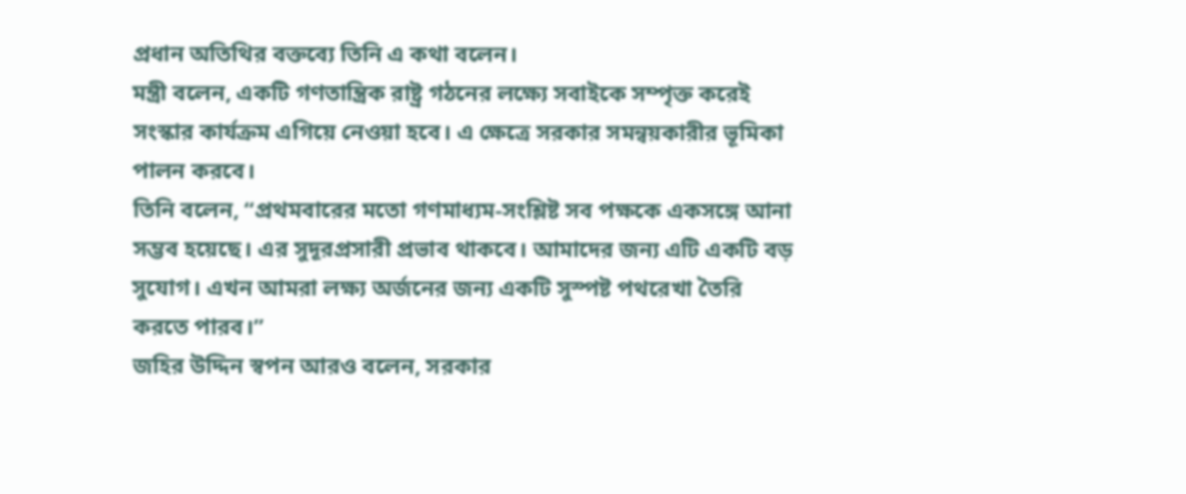প্রধান অতিথির বক্তব্যে তিনি এ কথা বলেন।
মন্ত্রী বলেন, একটি গণতান্ত্রিক রাষ্ট্র গঠনের লক্ষ্যে সবাইকে সম্পৃক্ত করেই সংস্কার কার্যক্রম এগিয়ে নেওয়া হবে। এ ক্ষেত্রে সরকার সমন্বয়কারীর ভূমিকা পালন করবে।
তিনি বলেন, “প্রথমবারের মতো গণমাধ্যম-সংশ্লিষ্ট সব পক্ষকে একসঙ্গে আনা সম্ভব হয়েছে। এর সুদূরপ্রসারী প্রভাব থাকবে। আমাদের জন্য এটি একটি বড় সুযোগ। এখন আমরা লক্ষ্য অর্জনের জন্য একটি সুস্পষ্ট পথরেখা তৈরি করতে পারব।”
জহির উদ্দিন স্বপন আরও বলেন, সরকার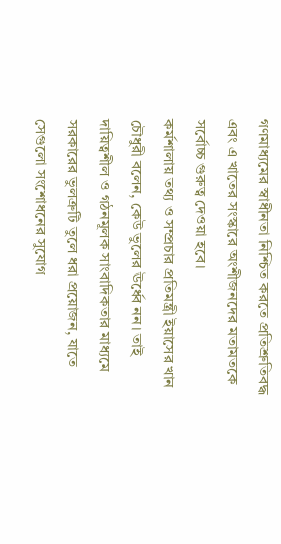গণমাধ্যমের স্বাধীনতা নিশ্চিত করতে প্রতিশ্রুতিবদ্ধ এবং এ খাতের সংস্কারে অংশীজনদের মতামতকে সর্বোচ্চ গুরুত্ব দেওয়া হবে।
কর্মশালায় তথ্য ও সম্প্রচার প্রতিমন্ত্রী ইয়াসের খান চৌধুরী বলেন, কেউ ভুলের ঊর্ধ্বে নন। তাই দায়িত্বশীল ও গঠনমূলক সাংবাদিকতার মাধ্যমে সরকারের ভুলত্রুটি তুলে ধরা প্রয়োজন, যাতে সেগুলো সংশোধনের সুযোগ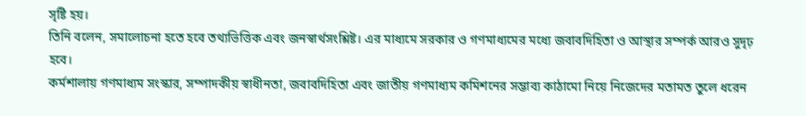সৃষ্টি হয়।
তিনি বলেন, সমালোচনা হতে হবে তথ্যভিত্তিক এবং জনস্বার্থসংশ্লিষ্ট। এর মাধ্যমে সরকার ও গণমাধ্যমের মধ্যে জবাবদিহিতা ও আস্থার সম্পর্ক আরও সুদৃঢ় হবে।
কর্মশালায় গণমাধ্যম সংস্কার, সম্পাদকীয় স্বাধীনতা, জবাবদিহিতা এবং জাতীয় গণমাধ্যম কমিশনের সম্ভাব্য কাঠামো নিয়ে নিজেদের মতামত তুলে ধরেন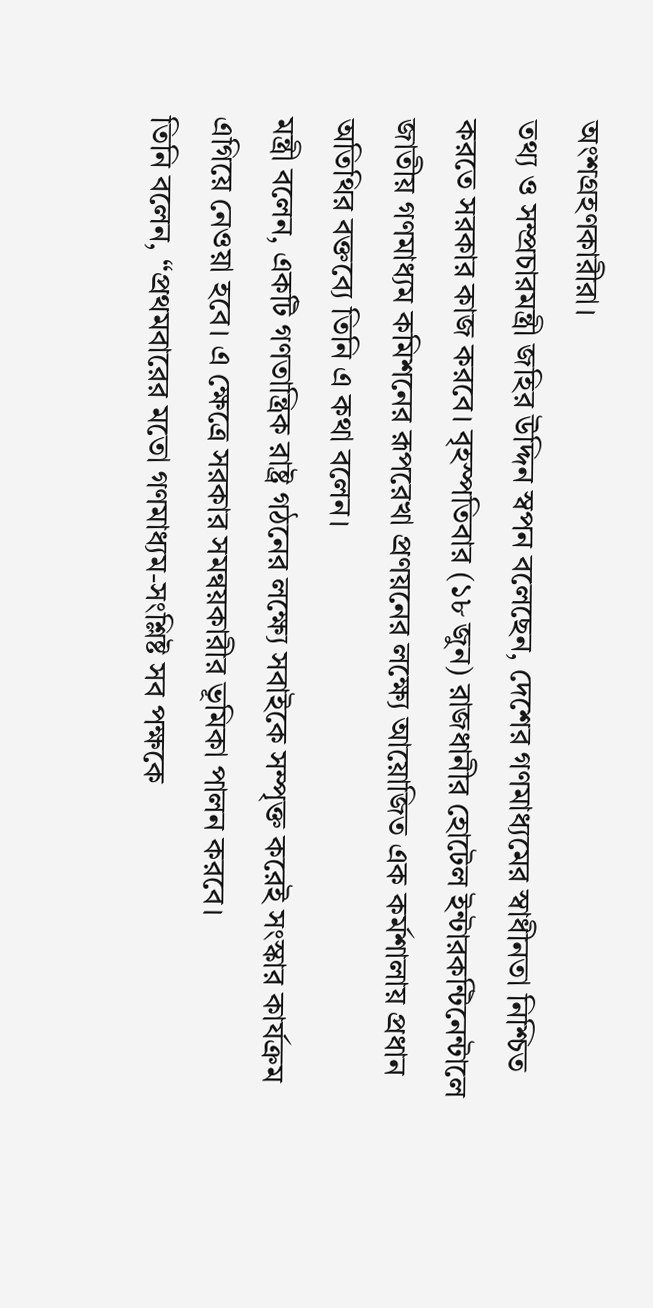অংশগ্রহণকারীরা।
তথ্য ও সম্প্রচারমন্ত্রী জহির উদ্দিন স্বপন বলেছেন, দেশের গণমাধ্যমের স্বাধীনতা নিশ্চিত করতে সরকার কাজ করবে। বৃহস্পতিবার (১৮ জুন) রাজধানীর হোটেল ইন্টারকন্টিনেন্টালে জাতীয় গণমাধ্যম কমিশনের রূপরেখা প্রণয়নের লক্ষ্যে আয়োজিত এক কর্মশালায় প্রধান অতিথির বক্তব্যে তিনি এ কথা বলেন।
মন্ত্রী বলেন, একটি গণতান্ত্রিক রাষ্ট্র গঠনের লক্ষ্যে সবাইকে সম্পৃক্ত করেই সংস্কার কার্যক্রম এগিয়ে নেওয়া হবে। এ ক্ষেত্রে সরকার সমন্বয়কারীর ভূমিকা পালন করবে।
তিনি বলেন, “প্রথমবারের মতো গণমাধ্যম-সংশ্লিষ্ট সব পক্ষকে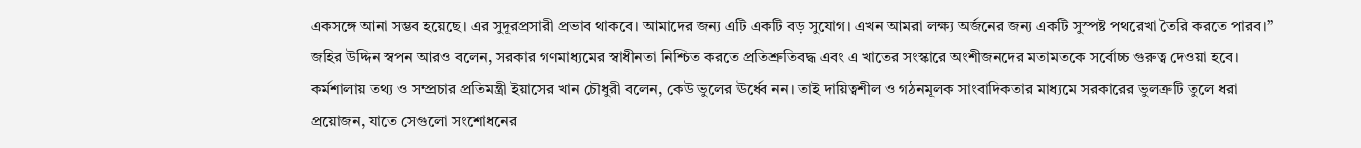একসঙ্গে আনা সম্ভব হয়েছে। এর সুদূরপ্রসারী প্রভাব থাকবে। আমাদের জন্য এটি একটি বড় সুযোগ। এখন আমরা লক্ষ্য অর্জনের জন্য একটি সুস্পষ্ট পথরেখা তৈরি করতে পারব।”
জহির উদ্দিন স্বপন আরও বলেন, সরকার গণমাধ্যমের স্বাধীনতা নিশ্চিত করতে প্রতিশ্রুতিবদ্ধ এবং এ খাতের সংস্কারে অংশীজনদের মতামতকে সর্বোচ্চ গুরুত্ব দেওয়া হবে।
কর্মশালায় তথ্য ও সম্প্রচার প্রতিমন্ত্রী ইয়াসের খান চৌধুরী বলেন, কেউ ভুলের ঊর্ধ্বে নন। তাই দায়িত্বশীল ও গঠনমূলক সাংবাদিকতার মাধ্যমে সরকারের ভুলত্রুটি তুলে ধরা প্রয়োজন, যাতে সেগুলো সংশোধনের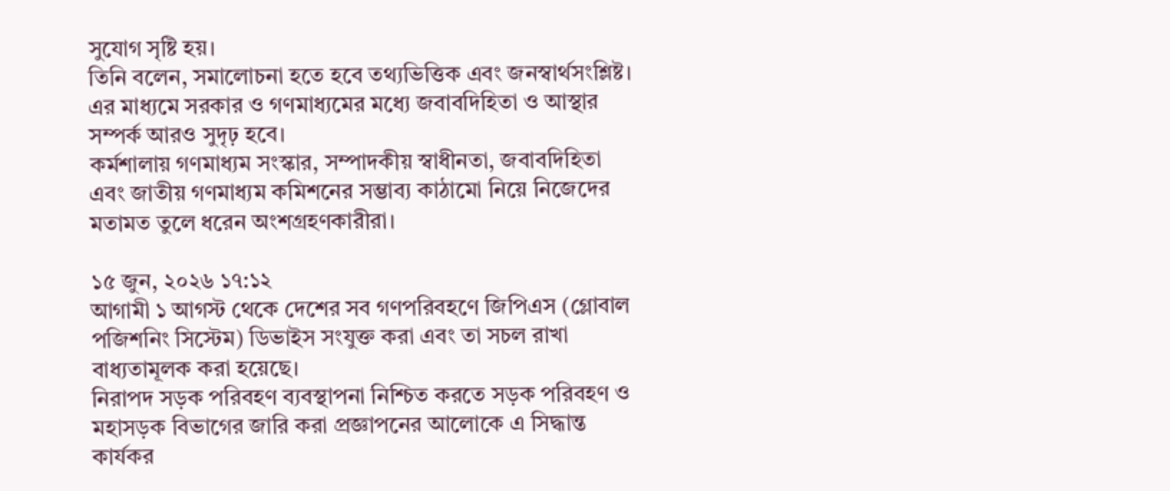সুযোগ সৃষ্টি হয়।
তিনি বলেন, সমালোচনা হতে হবে তথ্যভিত্তিক এবং জনস্বার্থসংশ্লিষ্ট। এর মাধ্যমে সরকার ও গণমাধ্যমের মধ্যে জবাবদিহিতা ও আস্থার সম্পর্ক আরও সুদৃঢ় হবে।
কর্মশালায় গণমাধ্যম সংস্কার, সম্পাদকীয় স্বাধীনতা, জবাবদিহিতা এবং জাতীয় গণমাধ্যম কমিশনের সম্ভাব্য কাঠামো নিয়ে নিজেদের মতামত তুলে ধরেন অংশগ্রহণকারীরা।

১৫ জুন, ২০২৬ ১৭:১২
আগামী ১ আগস্ট থেকে দেশের সব গণপরিবহণে জিপিএস (গ্লোবাল পজিশনিং সিস্টেম) ডিভাইস সংযুক্ত করা এবং তা সচল রাখা বাধ্যতামূলক করা হয়েছে।
নিরাপদ সড়ক পরিবহণ ব্যবস্থাপনা নিশ্চিত করতে সড়ক পরিবহণ ও মহাসড়ক বিভাগের জারি করা প্রজ্ঞাপনের আলোকে এ সিদ্ধান্ত কার্যকর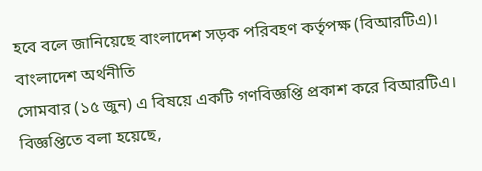হবে বলে জানিয়েছে বাংলাদেশ সড়ক পরিবহণ কর্তৃপক্ষ (বিআরটিএ)। বাংলাদেশ অর্থনীতি
সোমবার (১৫ জুন) এ বিষয়ে একটি গণবিজ্ঞপ্তি প্রকাশ করে বিআরটিএ। বিজ্ঞপ্তিতে বলা হয়েছে,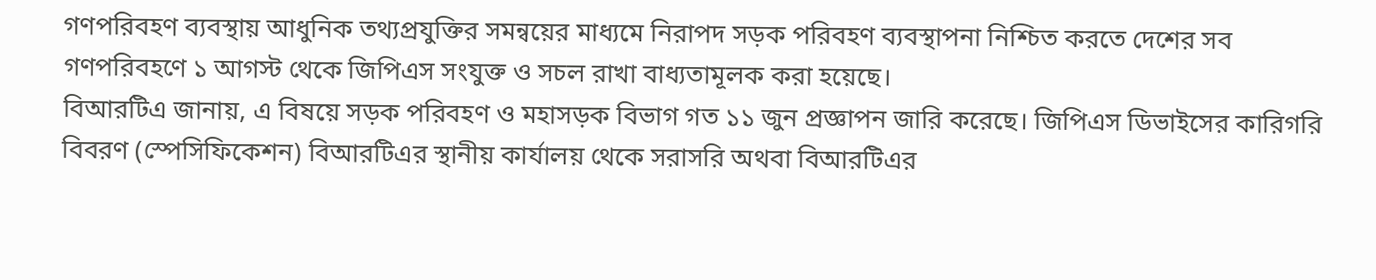গণপরিবহণ ব্যবস্থায় আধুনিক তথ্যপ্রযুক্তির সমন্বয়ের মাধ্যমে নিরাপদ সড়ক পরিবহণ ব্যবস্থাপনা নিশ্চিত করতে দেশের সব গণপরিবহণে ১ আগস্ট থেকে জিপিএস সংযুক্ত ও সচল রাখা বাধ্যতামূলক করা হয়েছে।
বিআরটিএ জানায়, এ বিষয়ে সড়ক পরিবহণ ও মহাসড়ক বিভাগ গত ১১ জুন প্রজ্ঞাপন জারি করেছে। জিপিএস ডিভাইসের কারিগরি বিবরণ (স্পেসিফিকেশন) বিআরটিএর স্থানীয় কার্যালয় থেকে সরাসরি অথবা বিআরটিএর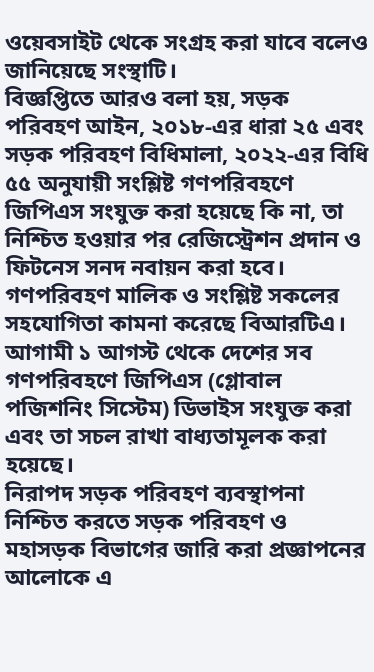ওয়েবসাইট থেকে সংগ্রহ করা যাবে বলেও জানিয়েছে সংস্থাটি।
বিজ্ঞপ্তিতে আরও বলা হয়, সড়ক পরিবহণ আইন, ২০১৮-এর ধারা ২৫ এবং সড়ক পরিবহণ বিধিমালা, ২০২২-এর বিধি ৫৫ অনুযায়ী সংশ্লিষ্ট গণপরিবহণে জিপিএস সংযুক্ত করা হয়েছে কি না, তা নিশ্চিত হওয়ার পর রেজিস্ট্রেশন প্রদান ও ফিটনেস সনদ নবায়ন করা হবে। গণপরিবহণ মালিক ও সংশ্লিষ্ট সকলের সহযোগিতা কামনা করেছে বিআরটিএ।
আগামী ১ আগস্ট থেকে দেশের সব গণপরিবহণে জিপিএস (গ্লোবাল পজিশনিং সিস্টেম) ডিভাইস সংযুক্ত করা এবং তা সচল রাখা বাধ্যতামূলক করা হয়েছে।
নিরাপদ সড়ক পরিবহণ ব্যবস্থাপনা নিশ্চিত করতে সড়ক পরিবহণ ও মহাসড়ক বিভাগের জারি করা প্রজ্ঞাপনের আলোকে এ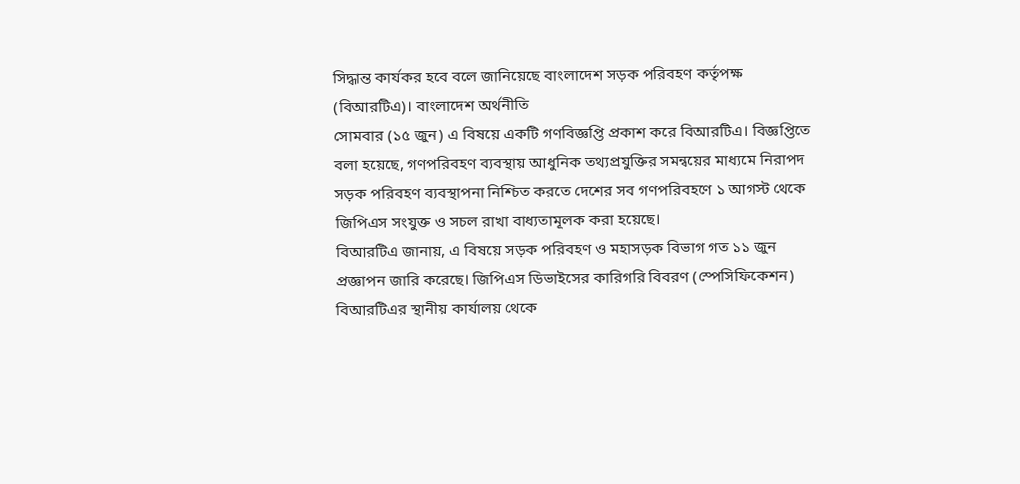সিদ্ধান্ত কার্যকর হবে বলে জানিয়েছে বাংলাদেশ সড়ক পরিবহণ কর্তৃপক্ষ (বিআরটিএ)। বাংলাদেশ অর্থনীতি
সোমবার (১৫ জুন) এ বিষয়ে একটি গণবিজ্ঞপ্তি প্রকাশ করে বিআরটিএ। বিজ্ঞপ্তিতে বলা হয়েছে, গণপরিবহণ ব্যবস্থায় আধুনিক তথ্যপ্রযুক্তির সমন্বয়ের মাধ্যমে নিরাপদ সড়ক পরিবহণ ব্যবস্থাপনা নিশ্চিত করতে দেশের সব গণপরিবহণে ১ আগস্ট থেকে জিপিএস সংযুক্ত ও সচল রাখা বাধ্যতামূলক করা হয়েছে।
বিআরটিএ জানায়, এ বিষয়ে সড়ক পরিবহণ ও মহাসড়ক বিভাগ গত ১১ জুন প্রজ্ঞাপন জারি করেছে। জিপিএস ডিভাইসের কারিগরি বিবরণ (স্পেসিফিকেশন) বিআরটিএর স্থানীয় কার্যালয় থেকে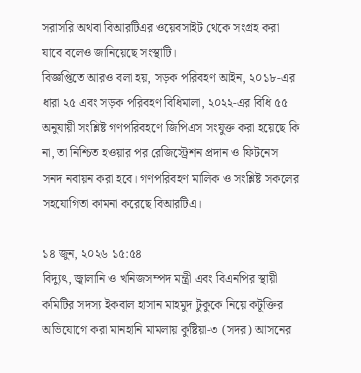সরাসরি অথবা বিআরটিএর ওয়েবসাইট থেকে সংগ্রহ করা যাবে বলেও জানিয়েছে সংস্থাটি।
বিজ্ঞপ্তিতে আরও বলা হয়, সড়ক পরিবহণ আইন, ২০১৮-এর ধারা ২৫ এবং সড়ক পরিবহণ বিধিমালা, ২০২২-এর বিধি ৫৫ অনুযায়ী সংশ্লিষ্ট গণপরিবহণে জিপিএস সংযুক্ত করা হয়েছে কি না, তা নিশ্চিত হওয়ার পর রেজিস্ট্রেশন প্রদান ও ফিটনেস সনদ নবায়ন করা হবে। গণপরিবহণ মালিক ও সংশ্লিষ্ট সকলের সহযোগিতা কামনা করেছে বিআরটিএ।

১৪ জুন, ২০২৬ ১৫:৫৪
বিদ্যুৎ, জ্বালানি ও খনিজসম্পদ মন্ত্রী এবং বিএনপির স্থায়ী কমিটির সদস্য ইকবাল হাসান মাহমুদ টুকুকে নিয়ে কটূক্তির অভিযোগে করা মানহানি মামলায় কুষ্টিয়া-৩ (সদর) আসনের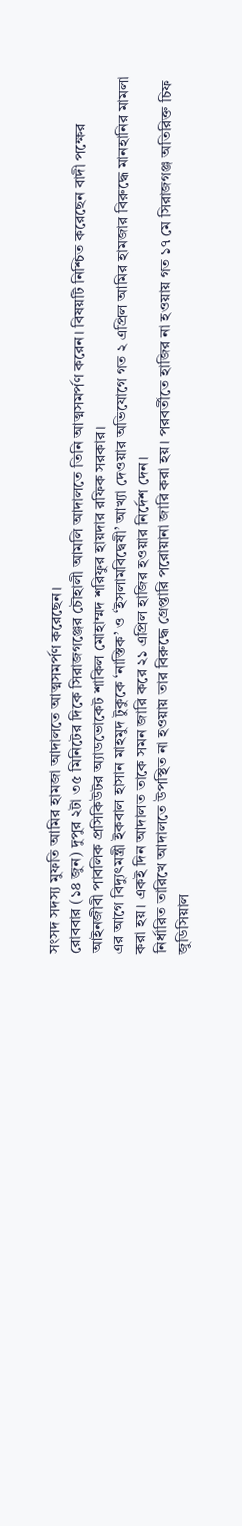সংসদ সদস্য মুফতি আমির হামজা আদালতে আত্মসমর্পণ করেছেন।
রোববার (১৪ জুন) দুপুর ২টা ৩৫ মিনিটের দিকে সিরাজগঞ্জের চৌহালী আমলি আদালতে তিনি আত্মসমর্পণ করেন। বিষয়টি নিশ্চিত করেছেন বাদী পক্ষের আইনজীবী পাবলিক প্রসিকিউটর অ্যাডভোকেট শাকিল মোহাম্মদ শরিফুর হায়দার রফিক সরকার।
এর আগে বিদ্যুৎমন্ত্রী ইকবাল হাসান মাহমুদ টুকুকে ‘নাস্তিক’ ও ‘ইসলামবিদ্বেষী’ আখ্যা দেওয়ার অভিযোগে গত ২ এপ্রিল আমির হামজার বিরুদ্ধে মানহানির মামলা করা হয়। একই দিন আদালত তাকে সমন জারি করে ২১ এপ্রিল হাজির হওয়ার নির্দেশ দেন।
নির্ধারিত তারিখে আদালতে উপস্থিত না হওয়ায় তার বিরুদ্ধে গ্রেপ্তারি পরোয়ানা জারি করা হয়। পরবর্তীতে হাজির না হওয়ায় গত ১৭ মে সিরাজগঞ্জ অতিরিক্ত চিফ জুডিসিয়াল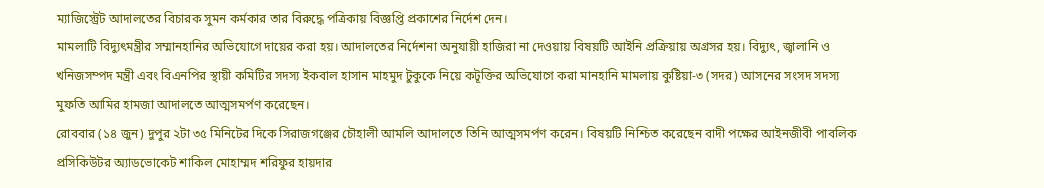ম্যাজিস্ট্রেট আদালতের বিচারক সুমন কর্মকার তার বিরুদ্ধে পত্রিকায় বিজ্ঞপ্তি প্রকাশের নির্দেশ দেন।
মামলাটি বিদ্যুৎমন্ত্রীর সম্মানহানির অভিযোগে দায়ের করা হয়। আদালতের নির্দেশনা অনুযায়ী হাজিরা না দেওয়ায় বিষয়টি আইনি প্রক্রিয়ায় অগ্রসর হয়। বিদ্যুৎ, জ্বালানি ও খনিজসম্পদ মন্ত্রী এবং বিএনপির স্থায়ী কমিটির সদস্য ইকবাল হাসান মাহমুদ টুকুকে নিয়ে কটূক্তির অভিযোগে করা মানহানি মামলায় কুষ্টিয়া-৩ (সদর) আসনের সংসদ সদস্য মুফতি আমির হামজা আদালতে আত্মসমর্পণ করেছেন।
রোববার (১৪ জুন) দুপুর ২টা ৩৫ মিনিটের দিকে সিরাজগঞ্জের চৌহালী আমলি আদালতে তিনি আত্মসমর্পণ করেন। বিষয়টি নিশ্চিত করেছেন বাদী পক্ষের আইনজীবী পাবলিক প্রসিকিউটর অ্যাডভোকেট শাকিল মোহাম্মদ শরিফুর হায়দার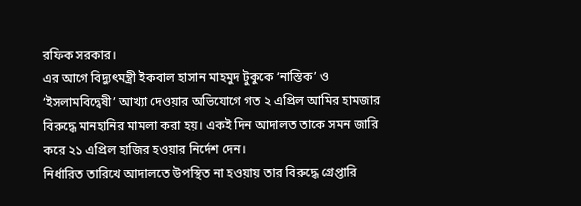রফিক সরকার।
এর আগে বিদ্যুৎমন্ত্রী ইকবাল হাসান মাহমুদ টুকুকে ‘নাস্তিক’ ও ‘ইসলামবিদ্বেষী’ আখ্যা দেওয়ার অভিযোগে গত ২ এপ্রিল আমির হামজার বিরুদ্ধে মানহানির মামলা করা হয়। একই দিন আদালত তাকে সমন জারি করে ২১ এপ্রিল হাজির হওয়ার নির্দেশ দেন।
নির্ধারিত তারিখে আদালতে উপস্থিত না হওয়ায় তার বিরুদ্ধে গ্রেপ্তারি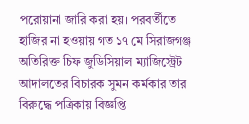পরোয়ানা জারি করা হয়। পরবর্তীতে হাজির না হওয়ায় গত ১৭ মে সিরাজগঞ্জ অতিরিক্ত চিফ জুডিসিয়াল ম্যাজিস্ট্রেট আদালতের বিচারক সুমন কর্মকার তার বিরুদ্ধে পত্রিকায় বিজ্ঞপ্তি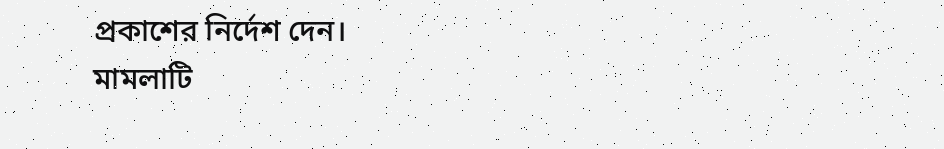প্রকাশের নির্দেশ দেন।
মামলাটি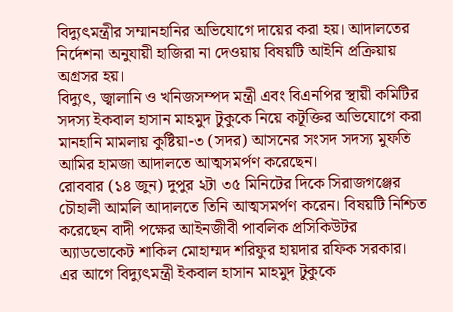বিদ্যুৎমন্ত্রীর সম্মানহানির অভিযোগে দায়ের করা হয়। আদালতের নির্দেশনা অনুযায়ী হাজিরা না দেওয়ায় বিষয়টি আইনি প্রক্রিয়ায় অগ্রসর হয়।
বিদ্যুৎ, জ্বালানি ও খনিজসম্পদ মন্ত্রী এবং বিএনপির স্থায়ী কমিটির সদস্য ইকবাল হাসান মাহমুদ টুকুকে নিয়ে কটূক্তির অভিযোগে করা মানহানি মামলায় কুষ্টিয়া-৩ (সদর) আসনের সংসদ সদস্য মুফতি আমির হামজা আদালতে আত্মসমর্পণ করেছেন।
রোববার (১৪ জুন) দুপুর ২টা ৩৫ মিনিটের দিকে সিরাজগঞ্জের চৌহালী আমলি আদালতে তিনি আত্মসমর্পণ করেন। বিষয়টি নিশ্চিত করেছেন বাদী পক্ষের আইনজীবী পাবলিক প্রসিকিউটর অ্যাডভোকেট শাকিল মোহাম্মদ শরিফুর হায়দার রফিক সরকার।
এর আগে বিদ্যুৎমন্ত্রী ইকবাল হাসান মাহমুদ টুকুকে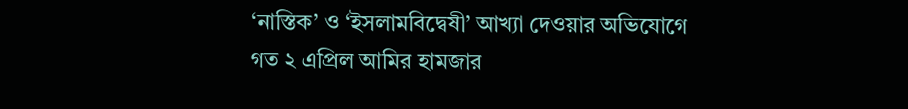‘নাস্তিক’ ও ‘ইসলামবিদ্বেষী’ আখ্যা দেওয়ার অভিযোগে গত ২ এপ্রিল আমির হামজার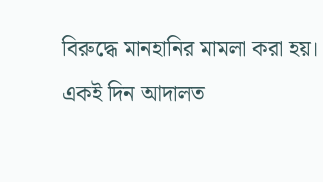বিরুদ্ধে মানহানির মামলা করা হয়। একই দিন আদালত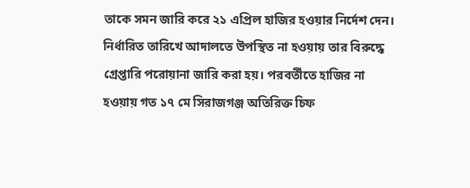তাকে সমন জারি করে ২১ এপ্রিল হাজির হওয়ার নির্দেশ দেন।
নির্ধারিত তারিখে আদালতে উপস্থিত না হওয়ায় তার বিরুদ্ধে গ্রেপ্তারি পরোয়ানা জারি করা হয়। পরবর্তীতে হাজির না হওয়ায় গত ১৭ মে সিরাজগঞ্জ অতিরিক্ত চিফ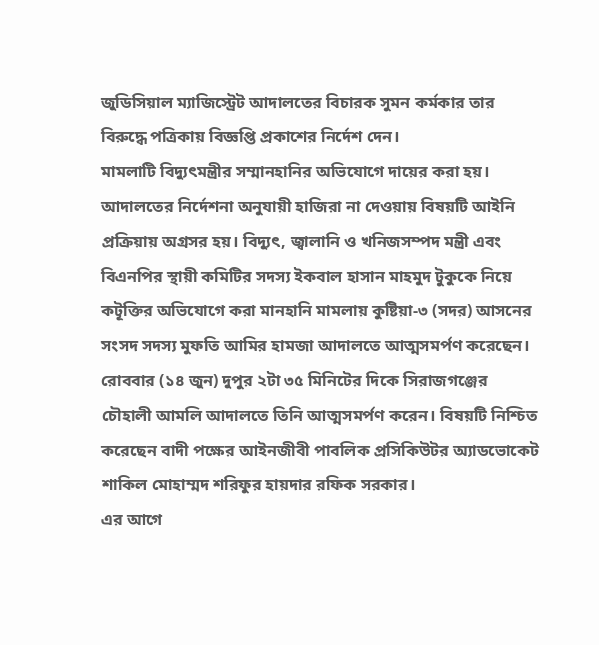জুডিসিয়াল ম্যাজিস্ট্রেট আদালতের বিচারক সুমন কর্মকার তার বিরুদ্ধে পত্রিকায় বিজ্ঞপ্তি প্রকাশের নির্দেশ দেন।
মামলাটি বিদ্যুৎমন্ত্রীর সম্মানহানির অভিযোগে দায়ের করা হয়। আদালতের নির্দেশনা অনুযায়ী হাজিরা না দেওয়ায় বিষয়টি আইনি প্রক্রিয়ায় অগ্রসর হয়। বিদ্যুৎ, জ্বালানি ও খনিজসম্পদ মন্ত্রী এবং বিএনপির স্থায়ী কমিটির সদস্য ইকবাল হাসান মাহমুদ টুকুকে নিয়ে কটূক্তির অভিযোগে করা মানহানি মামলায় কুষ্টিয়া-৩ (সদর) আসনের সংসদ সদস্য মুফতি আমির হামজা আদালতে আত্মসমর্পণ করেছেন।
রোববার (১৪ জুন) দুপুর ২টা ৩৫ মিনিটের দিকে সিরাজগঞ্জের চৌহালী আমলি আদালতে তিনি আত্মসমর্পণ করেন। বিষয়টি নিশ্চিত করেছেন বাদী পক্ষের আইনজীবী পাবলিক প্রসিকিউটর অ্যাডভোকেট শাকিল মোহাম্মদ শরিফুর হায়দার রফিক সরকার।
এর আগে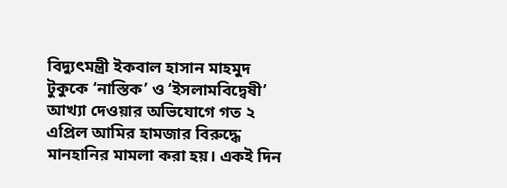বিদ্যুৎমন্ত্রী ইকবাল হাসান মাহমুদ টুকুকে ‘নাস্তিক’ ও ‘ইসলামবিদ্বেষী’ আখ্যা দেওয়ার অভিযোগে গত ২ এপ্রিল আমির হামজার বিরুদ্ধে মানহানির মামলা করা হয়। একই দিন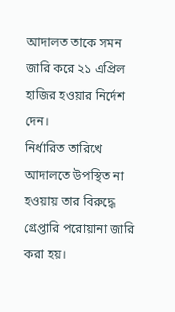আদালত তাকে সমন জারি করে ২১ এপ্রিল হাজির হওয়ার নির্দেশ দেন।
নির্ধারিত তারিখে আদালতে উপস্থিত না হওয়ায় তার বিরুদ্ধে গ্রেপ্তারি পরোয়ানা জারি করা হয়।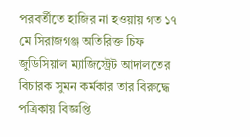পরবর্তীতে হাজির না হওয়ায় গত ১৭ মে সিরাজগঞ্জ অতিরিক্ত চিফ জুডিসিয়াল ম্যাজিস্ট্রেট আদালতের বিচারক সুমন কর্মকার তার বিরুদ্ধে পত্রিকায় বিজ্ঞপ্তি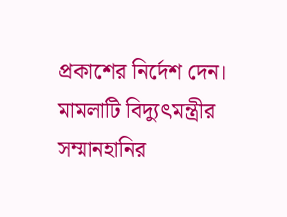প্রকাশের নির্দেশ দেন।
মামলাটি বিদ্যুৎমন্ত্রীর সম্মানহানির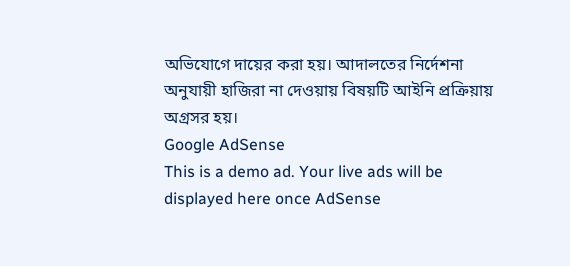অভিযোগে দায়ের করা হয়। আদালতের নির্দেশনা অনুযায়ী হাজিরা না দেওয়ায় বিষয়টি আইনি প্রক্রিয়ায় অগ্রসর হয়।
Google AdSense
This is a demo ad. Your live ads will be displayed here once AdSense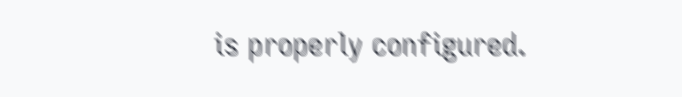is properly configured.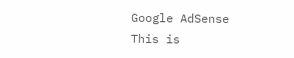Google AdSense
This is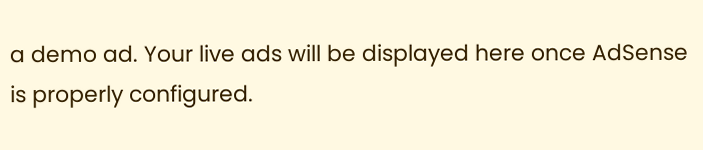a demo ad. Your live ads will be displayed here once AdSense is properly configured.